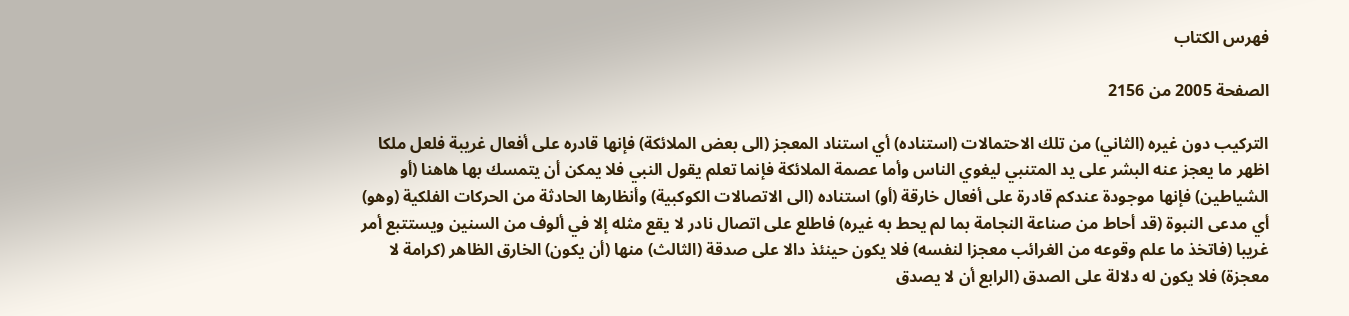فهرس الكتاب

الصفحة 2005 من 2156

التركيب دون غيره (الثاني) من تلك الاحتمالات (استناده) أي استناد المعجز (الى بعض الملائكة) فإنها قادره على أفعال غريبة فلعل ملكا اظهر ما يعجز عنه البشر على يد المتنبي ليغوي الناس وأما عصمة الملائكة فإنما تعلم يقول النبي فلا يمكن أن يتمسك بها هاهنا (أو الشياطين) فإنها موجودة عندكم قادرة على أفعال خارقة (أو) استناده (الى الاتصالات الكوكبية) وأنظارها الحادثة من الحركات الفلكية (وهو) أي مدعى النبوة (قد أحاط من صناعة النجامة بما لم يحط به غيره) فاطلع على اتصال نادر لا يقع مثله إلا في ألوف من السنين ويستتبع أمر غريبا (فاتخذ ما علم وقوعه من الغرائب معجزا لنفسه) فلا يكون حينئذ دالا على صدقة (الثالث) منها (أن يكون) الخارق الظاهر (كرامة لا معجزة) فلا يكون له دلالة على الصدق (الرابع أن لا يصدق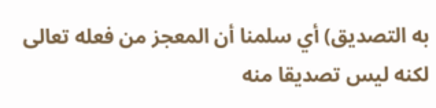به التصديق) أي سلمنا أن المعجز من فعله تعالى لكنه ليس تصديقا منه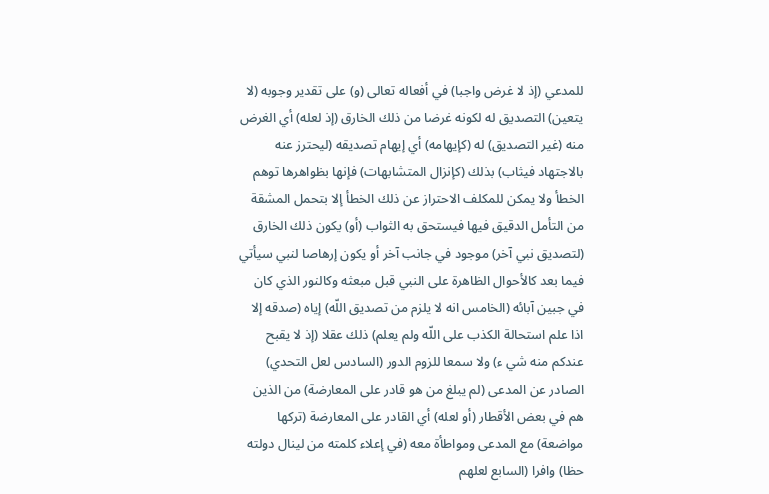للمدعي (إذ لا غرض واجبا) في أفعاله تعالى (و) على تقدير وجوبه (لا يتعين) التصديق له لكونه غرضا من ذلك الخارق (إذ لعله) أي الغرض منه (غير التصديق) له (كإيهامه) أي إيهام تصديقه (ليحترز عنه بالاجتهاد فيثاب) بذلك (كإنزال المتشابهات) فإنها بظواهرها توهم الخطأ ولا يمكن للمكلف الاحتراز عن ذلك الخطأ إلا بتحمل المشقة من التأمل الدقيق فيها فيستحق به الثواب (أو) يكون ذلك الخارق (لتصديق نبي آخر) موجود في جانب آخر أو يكون إرهاصا لنبي سيأتي فيما بعد كالأحوال الظاهرة على النبي قبل مبعثه وكالنور الذي كان في جبين آبائه (الخامس انه لا يلزم من تصديق اللّه) إياه (صدقه إلا اذا علم استحالة الكذب على اللّه ولم يعلم) ذلك عقلا (إذ لا يقبح عندكم منه شي ء) ولا سمعا للزوم الدور (السادس لعل التحدي) الصادر عن المدعى (لم يبلغ من هو قادر على المعارضة) من الذين هم في بعض الأقطار (أو لعله) أي القادر على المعارضة (تركها مواضعة) مع المدعى ومواطأة معه (في إعلاء كلمته من لينال دولته حظا) وافرا (السابع لعلهم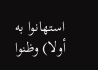استهانوا به أولا) وظنوا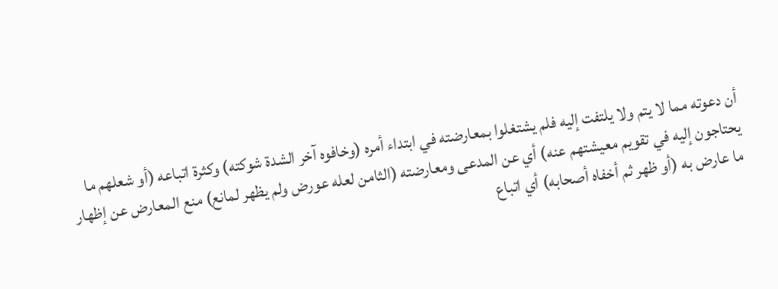أن دعوته مما لا يتم ولا يلتفت إليه فلم يشتغلوا بمعارضته في ابتداء أمره (وخافوه آخر الشدة شوكته) وكثرة اتباعه (أو شعلهم ما يحتاجون إليه في تقويم معيشتهم عنه) أي عن المدعى ومعارضته (الثامن لعله عورض ولم يظهر لمانع) منع المعارض عن إظهار ما عارض به (أو ظهر ثم أخفاه أصحابه) أي اتباع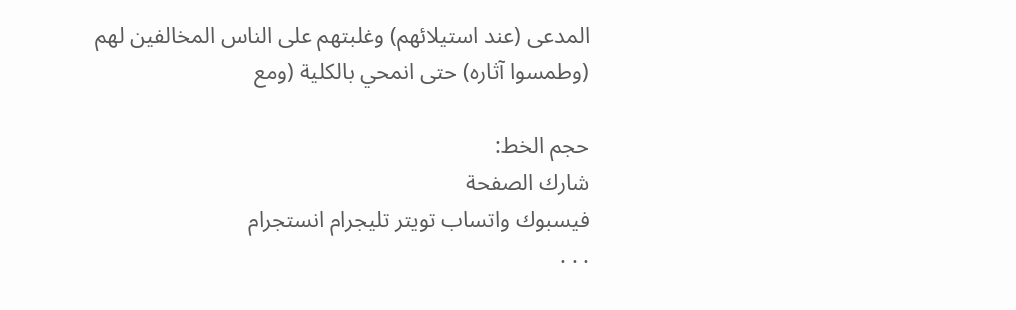المدعى (عند استيلائهم) وغلبتهم على الناس المخالفين لهم (وطمسوا آثاره) حتى انمحي بالكلية (ومع

حجم الخط:
شارك الصفحة
فيسبوك واتساب تويتر تليجرام انستجرام
. . .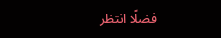فضلًا انتظر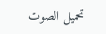تحميل الصوت